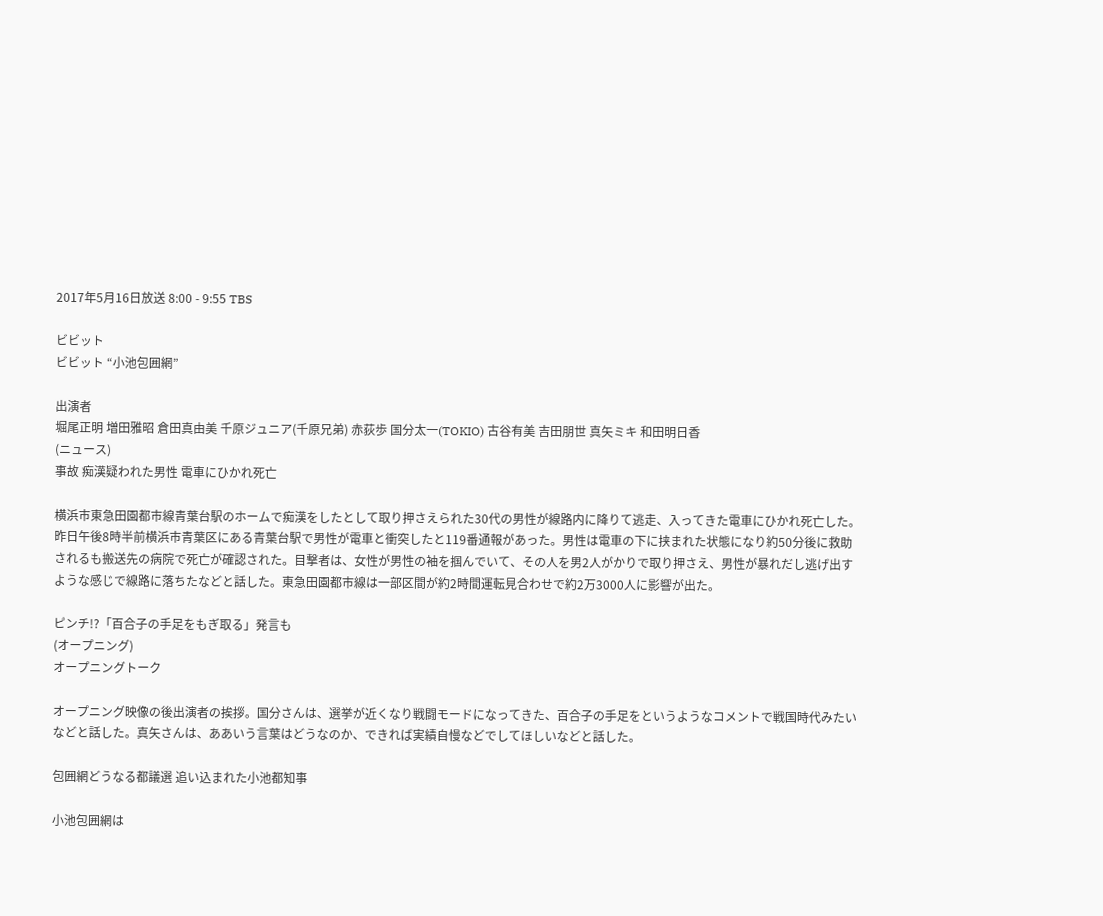2017年5月16日放送 8:00 - 9:55 TBS

ビビット
ビビット “小池包囲網”

出演者
堀尾正明 増田雅昭 倉田真由美 千原ジュニア(千原兄弟) 赤荻歩 国分太一(TOKIO) 古谷有美 吉田朋世 真矢ミキ 和田明日香
(ニュース)
事故 痴漢疑われた男性 電車にひかれ死亡

横浜市東急田園都市線青葉台駅のホームで痴漢をしたとして取り押さえられた30代の男性が線路内に降りて逃走、入ってきた電車にひかれ死亡した。昨日午後8時半前横浜市青葉区にある青葉台駅で男性が電車と衝突したと119番通報があった。男性は電車の下に挟まれた状態になり約50分後に救助されるも搬送先の病院で死亡が確認された。目撃者は、女性が男性の袖を掴んでいて、その人を男2人がかりで取り押さえ、男性が暴れだし逃げ出すような感じで線路に落ちたなどと話した。東急田園都市線は一部区間が約2時間運転見合わせで約2万3000人に影響が出た。

ピンチ!?「百合子の手足をもぎ取る」発言も
(オープニング)
オープニングトーク

オープニング映像の後出演者の挨拶。国分さんは、選挙が近くなり戦闘モードになってきた、百合子の手足をというようなコメントで戦国時代みたいなどと話した。真矢さんは、ああいう言葉はどうなのか、できれば実績自慢などでしてほしいなどと話した。

包囲網どうなる都議選 追い込まれた小池都知事

小池包囲網は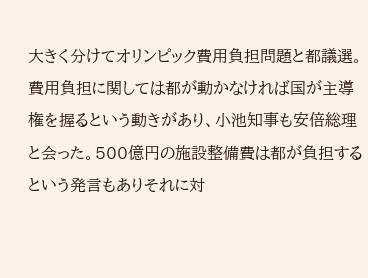大きく分けてオリンピック費用負担問題と都議選。費用負担に関しては都が動かなければ国が主導権を握るという動きがあり、小池知事も安倍総理と会った。500億円の施設整備費は都が負担するという発言もありそれに対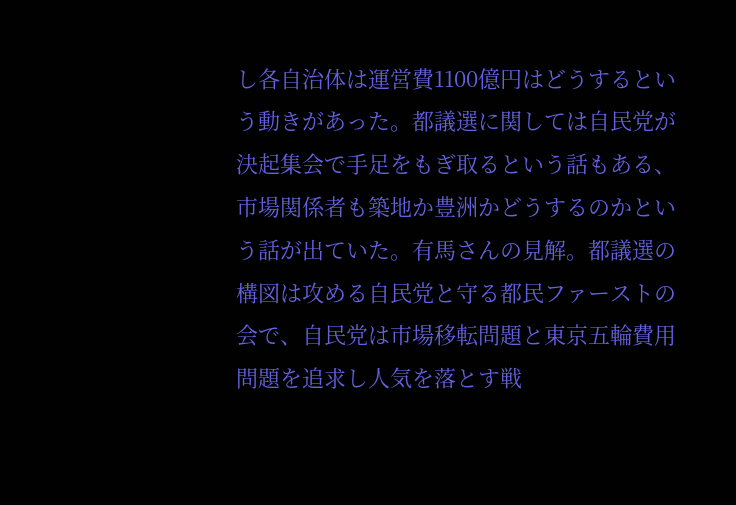し各自治体は運営費1100億円はどうするという動きがあった。都議選に関しては自民党が決起集会で手足をもぎ取るという話もある、市場関係者も築地か豊洲かどうするのかという話が出ていた。有馬さんの見解。都議選の構図は攻める自民党と守る都民ファーストの会で、自民党は市場移転問題と東京五輪費用問題を追求し人気を落とす戦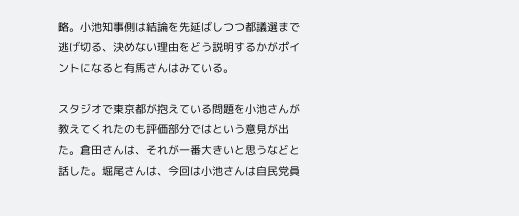略。小池知事側は結論を先延ばしつつ都議選まで逃げ切る、決めない理由をどう説明するかがポイントになると有馬さんはみている。

スタジオで東京都が抱えている問題を小池さんが教えてくれたのも評価部分ではという意見が出た。倉田さんは、それが一番大きいと思うなどと話した。堀尾さんは、今回は小池さんは自民党員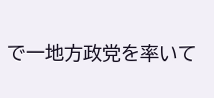で一地方政党を率いて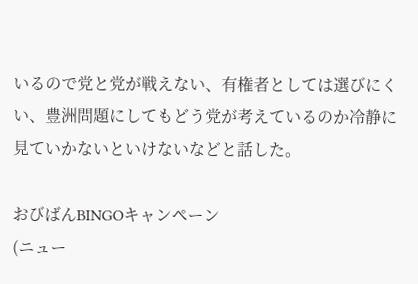いるので党と党が戦えない、有権者としては選びにくい、豊洲問題にしてもどう党が考えているのか冷静に見ていかないといけないなどと話した。

おびばんBINGOキャンペーン
(ニュー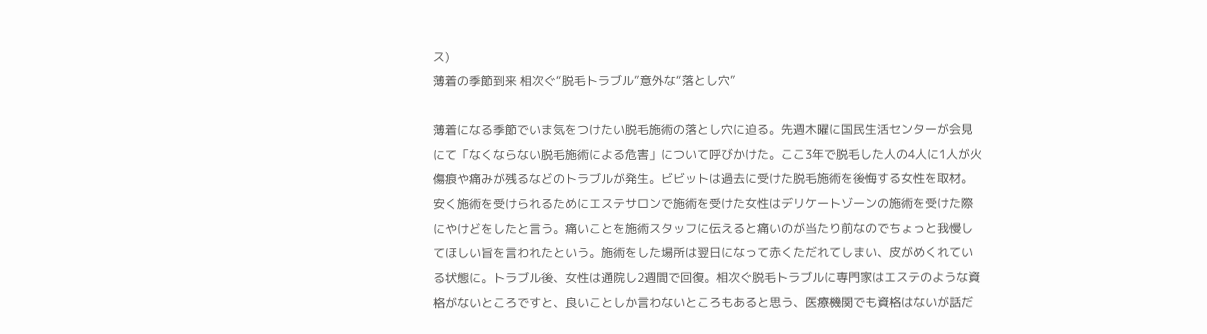ス)
薄着の季節到来 相次ぐ“脱毛トラブル”意外な“落とし穴”

薄着になる季節でいま気をつけたい脱毛施術の落とし穴に迫る。先週木曜に国民生活センターが会見にて「なくならない脱毛施術による危害」について呼びかけた。ここ3年で脱毛した人の4人に1人が火傷痕や痛みが残るなどのトラブルが発生。ビビットは過去に受けた脱毛施術を後悔する女性を取材。安く施術を受けられるためにエステサロンで施術を受けた女性はデリケートゾーンの施術を受けた際にやけどをしたと言う。痛いことを施術スタッフに伝えると痛いのが当たり前なのでちょっと我慢してほしい旨を言われたという。施術をした場所は翌日になって赤くただれてしまい、皮がめくれている状態に。トラブル後、女性は通院し2週間で回復。相次ぐ脱毛トラブルに専門家はエステのような資格がないところですと、良いことしか言わないところもあると思う、医療機関でも資格はないが話だ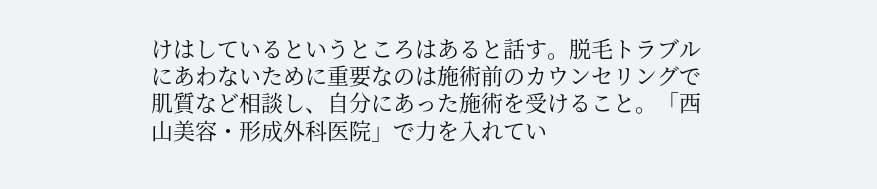けはしているというところはあると話す。脱毛トラブルにあわないために重要なのは施術前のカウンセリングで肌質など相談し、自分にあった施術を受けること。「西山美容・形成外科医院」で力を入れてい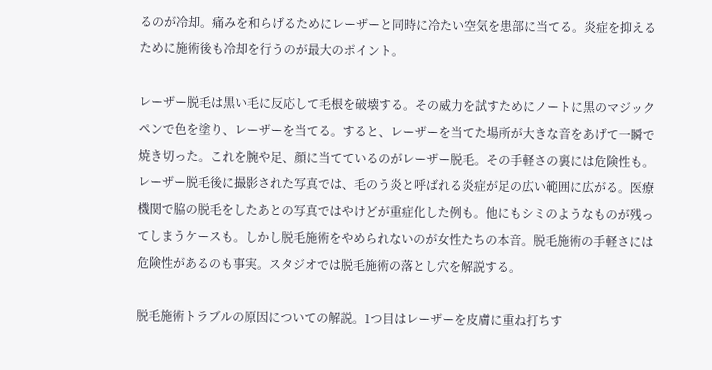るのが冷却。痛みを和らげるためにレーザーと同時に冷たい空気を患部に当てる。炎症を抑えるために施術後も冷却を行うのが最大のポイント。

レーザー脱毛は黒い毛に反応して毛根を破壊する。その威力を試すためにノートに黒のマジックペンで色を塗り、レーザーを当てる。すると、レーザーを当てた場所が大きな音をあげて一瞬で焼き切った。これを腕や足、顔に当てているのがレーザー脱毛。その手軽さの裏には危険性も。レーザー脱毛後に撮影された写真では、毛のう炎と呼ばれる炎症が足の広い範囲に広がる。医療機関で脇の脱毛をしたあとの写真ではやけどが重症化した例も。他にもシミのようなものが残ってしまうケースも。しかし脱毛施術をやめられないのが女性たちの本音。脱毛施術の手軽さには危険性があるのも事実。スタジオでは脱毛施術の落とし穴を解説する。

脱毛施術トラブルの原因についての解説。1つ目はレーザーを皮膚に重ね打ちす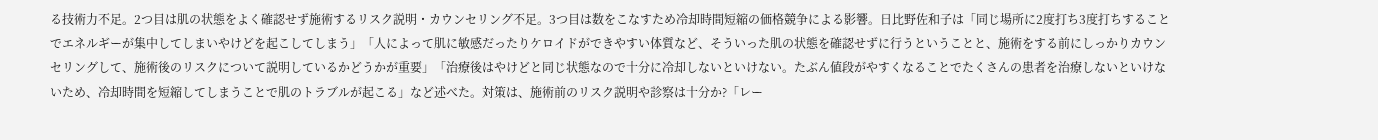る技術力不足。2つ目は肌の状態をよく確認せず施術するリスク説明・カウンセリング不足。3つ目は数をこなすため冷却時間短縮の価格競争による影響。日比野佐和子は「同じ場所に2度打ち3度打ちすることでエネルギーが集中してしまいやけどを起こしてしまう」「人によって肌に敏感だったりケロイドができやすい体質など、そういった肌の状態を確認せずに行うということと、施術をする前にしっかりカウンセリングして、施術後のリスクについて説明しているかどうかが重要」「治療後はやけどと同じ状態なので十分に冷却しないといけない。たぶん値段がやすくなることでたくさんの患者を治療しないといけないため、冷却時間を短縮してしまうことで肌のトラブルが起こる」など述べた。対策は、施術前のリスク説明や診察は十分か?「レー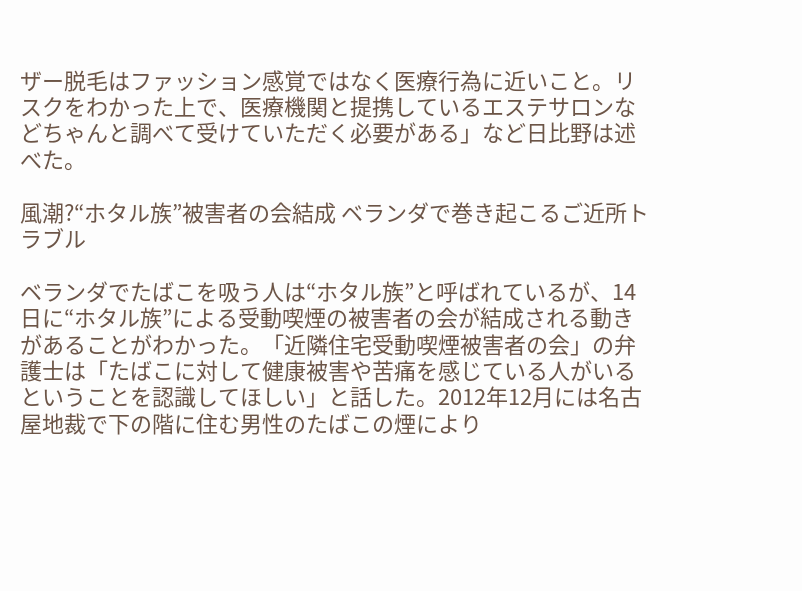ザー脱毛はファッション感覚ではなく医療行為に近いこと。リスクをわかった上で、医療機関と提携しているエステサロンなどちゃんと調べて受けていただく必要がある」など日比野は述べた。

風潮?“ホタル族”被害者の会結成 ベランダで巻き起こるご近所トラブル

ベランダでたばこを吸う人は“ホタル族”と呼ばれているが、14日に“ホタル族”による受動喫煙の被害者の会が結成される動きがあることがわかった。「近隣住宅受動喫煙被害者の会」の弁護士は「たばこに対して健康被害や苦痛を感じている人がいるということを認識してほしい」と話した。2012年12月には名古屋地裁で下の階に住む男性のたばこの煙により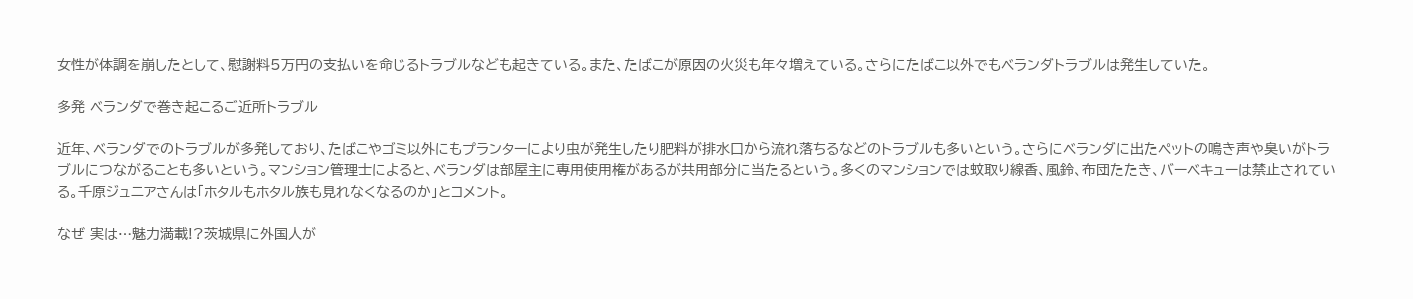女性が体調を崩したとして、慰謝料5万円の支払いを命じるトラブルなども起きている。また、たばこが原因の火災も年々増えている。さらにたばこ以外でもベランダトラブルは発生していた。

多発 ベランダで巻き起こるご近所トラブル

近年、ベランダでのトラブルが多発しており、たばこやゴミ以外にもプランターにより虫が発生したり肥料が排水口から流れ落ちるなどのトラブルも多いという。さらにベランダに出たペットの鳴き声や臭いがトラブルにつながることも多いという。マンション管理士によると、ベランダは部屋主に専用使用権があるが共用部分に当たるという。多くのマンションでは蚊取り線香、風鈴、布団たたき、バーベキューは禁止されている。千原ジュニアさんは「ホタルもホタル族も見れなくなるのか」とコメント。

なぜ 実は…魅力満載!?茨城県に外国人が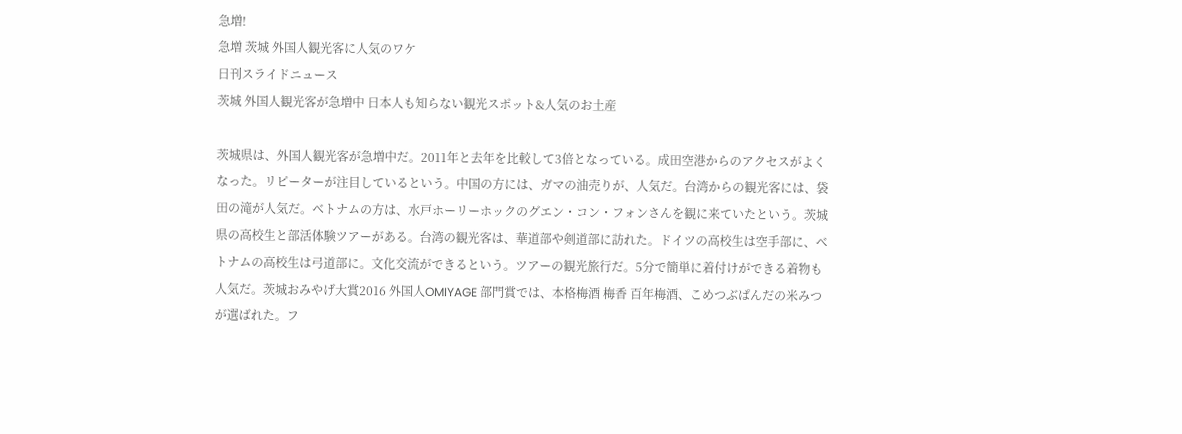急増!
急増 茨城 外国人観光客に人気のワケ
日刊スライドニュース
茨城 外国人観光客が急増中 日本人も知らない観光スポット&人気のお土産

茨城県は、外国人観光客が急増中だ。2011年と去年を比較して3倍となっている。成田空港からのアクセスがよくなった。リピーターが注目しているという。中国の方には、ガマの油売りが、人気だ。台湾からの観光客には、袋田の滝が人気だ。ベトナムの方は、水戸ホーリーホックのグエン・コン・フォンさんを観に来ていたという。茨城県の高校生と部活体験ツアーがある。台湾の観光客は、華道部や剣道部に訪れた。ドイツの高校生は空手部に、ベトナムの高校生は弓道部に。文化交流ができるという。ツアーの観光旅行だ。5分で簡単に着付けができる着物も人気だ。茨城おみやげ大賞2016 外国人OMIYAGE 部門賞では、本格梅酒 梅香 百年梅酒、こめつぶぱんだの米みつが選ばれた。フ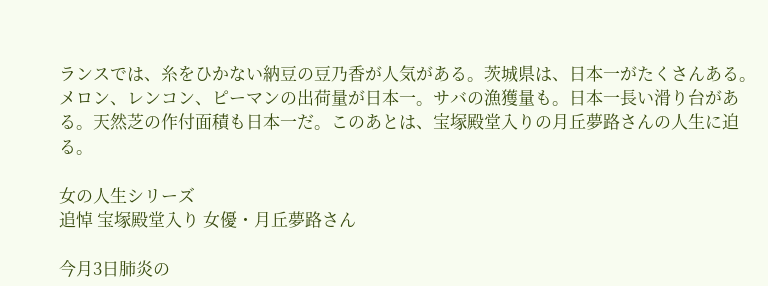ランスでは、糸をひかない納豆の豆乃香が人気がある。茨城県は、日本一がたくさんある。メロン、レンコン、ピーマンの出荷量が日本一。サバの漁獲量も。日本一長い滑り台がある。天然芝の作付面積も日本一だ。このあとは、宝塚殿堂入りの月丘夢路さんの人生に迫る。

女の人生シリーズ
追悼 宝塚殿堂入り 女優・月丘夢路さん

今月3日肺炎の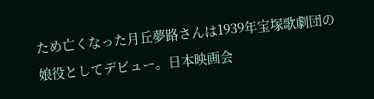ため亡くなった月丘夢路さんは1939年宝塚歌劇団の娘役としてデビュー。日本映画会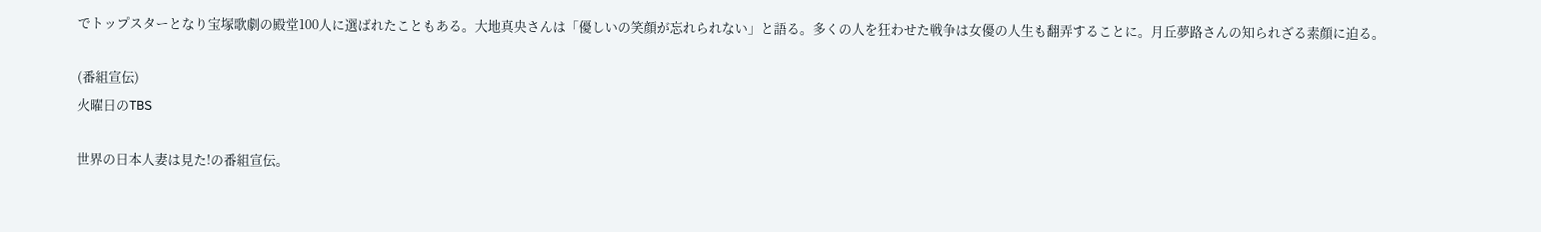でトップスターとなり宝塚歌劇の殿堂100人に選ばれたこともある。大地真央さんは「優しいの笑顔が忘れられない」と語る。多くの人を狂わせた戦争は女優の人生も翻弄することに。月丘夢路さんの知られざる素顔に迫る。

(番組宣伝)
火曜日のTBS

世界の日本人妻は見た!の番組宣伝。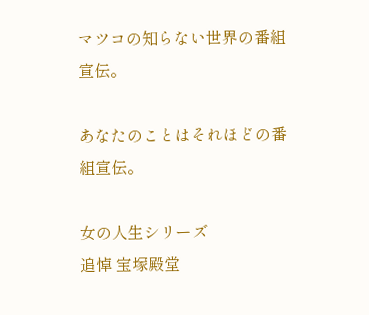マツコの知らない世界の番組宣伝。

あなたのことはそれほどの番組宣伝。

女の人生シリーズ
追悼 宝塚殿堂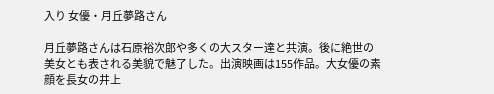入り 女優・月丘夢路さん

月丘夢路さんは石原裕次郎や多くの大スター達と共演。後に絶世の美女とも表される美貌で魅了した。出演映画は155作品。大女優の素顔を長女の井上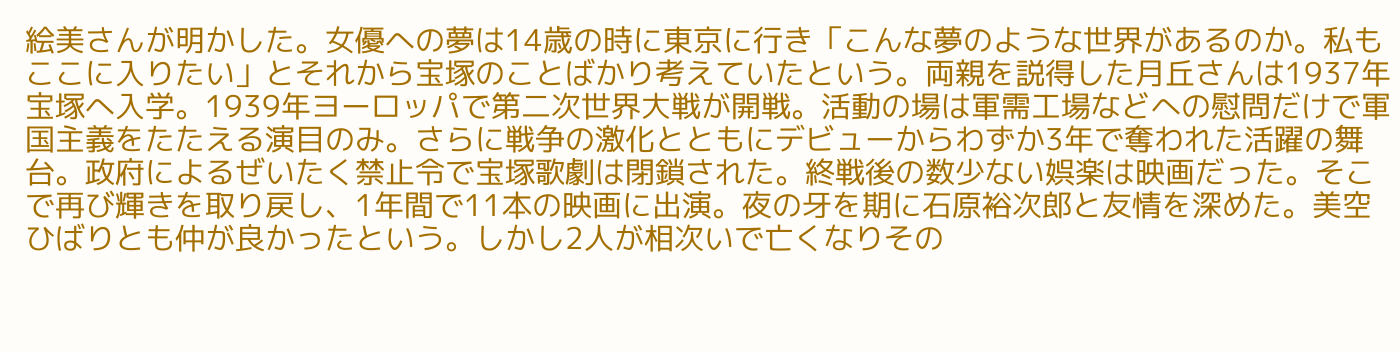絵美さんが明かした。女優への夢は14歳の時に東京に行き「こんな夢のような世界があるのか。私もここに入りたい」とそれから宝塚のことばかり考えていたという。両親を説得した月丘さんは1937年宝塚へ入学。1939年ヨーロッパで第二次世界大戦が開戦。活動の場は軍需工場などへの慰問だけで軍国主義をたたえる演目のみ。さらに戦争の激化とともにデビューからわずか3年で奪われた活躍の舞台。政府によるぜいたく禁止令で宝塚歌劇は閉鎖された。終戦後の数少ない娯楽は映画だった。そこで再び輝きを取り戻し、1年間で11本の映画に出演。夜の牙を期に石原裕次郎と友情を深めた。美空ひばりとも仲が良かったという。しかし2人が相次いで亡くなりその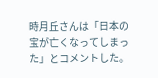時月丘さんは「日本の宝が亡くなってしまった」とコメントした。